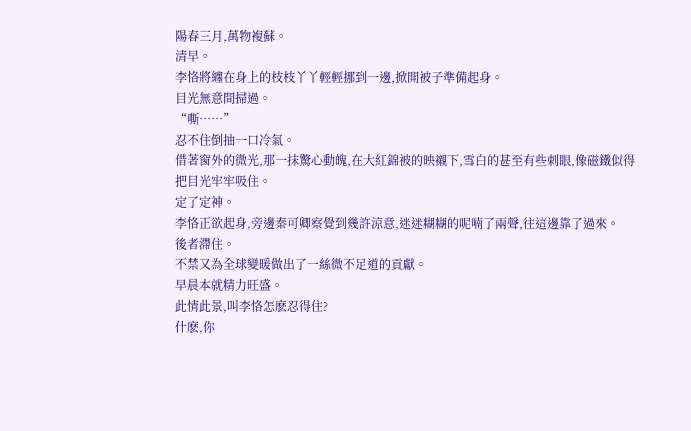陽春三月,萬物複蘇。
清早。
李恪將纏在身上的枝枝丫丫輕輕挪到一邊,掀開被子準備起身。
目光無意間掃過。
“嘶……”
忍不住倒抽一口冷氣。
借著窗外的微光,那一抹驚心動魄,在大紅錦被的映襯下,雪白的甚至有些刺眼,像磁鐵似得把目光牢牢吸住。
定了定神。
李恪正欲起身,旁邊秦可卿察覺到幾許涼意,迷迷糊糊的呢喃了兩聲,往這邊靠了過來。
後者滯住。
不禁又為全球變暖做出了一絲微不足道的貢獻。
早晨本就精力旺盛。
此情此景,叫李恪怎麽忍得住?
什麽,你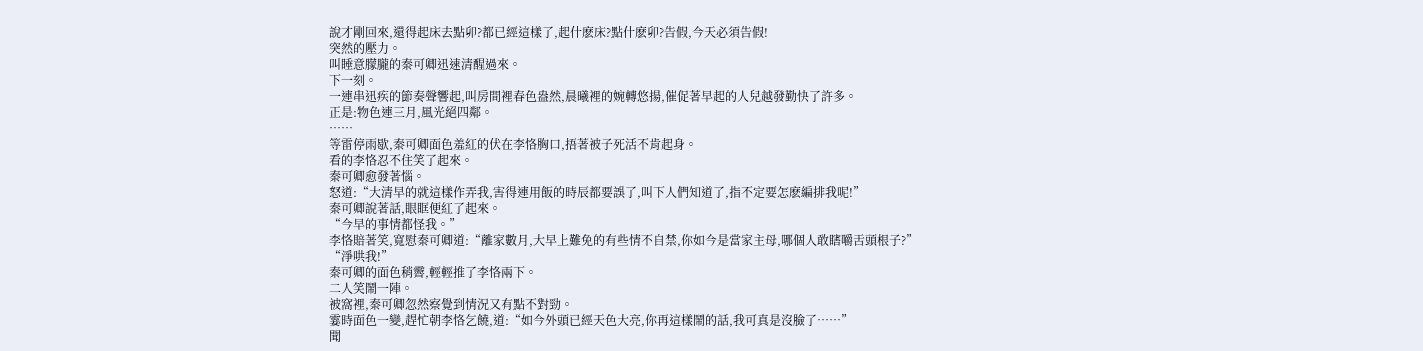說才剛回來,還得起床去點卯?都已經這樣了,起什麽床?點什麽卯?告假,今天必須告假!
突然的壓力。
叫睡意朦朧的秦可卿迅速清醒過來。
下一刻。
一連串迅疾的節奏聲響起,叫房間裡春色盎然,晨曦裡的婉轉悠揚,催促著早起的人兒越發勤快了許多。
正是:物色連三月,風光絕四鄰。
……
等雷停雨歇,秦可卿面色羞紅的伏在李恪胸口,捂著被子死活不肯起身。
看的李恪忍不住笑了起來。
秦可卿愈發著惱。
怒道:“大清早的就這樣作弄我,害得連用飯的時辰都要誤了,叫下人們知道了,指不定要怎麽編排我呢!”
秦可卿說著話,眼眶便紅了起來。
“今早的事情都怪我。”
李恪賠著笑,寬慰秦可卿道:“離家數月,大早上難免的有些情不自禁,你如今是當家主母,哪個人敢瞎嚼舌頭根子?”
“淨哄我!”
秦可卿的面色稍霽,輕輕推了李恪兩下。
二人笑鬧一陣。
被窩裡,秦可卿忽然察覺到情況又有點不對勁。
霎時面色一變,趕忙朝李恪乞饒,道:“如今外頭已經天色大亮,你再這樣鬧的話,我可真是沒臉了……”
聞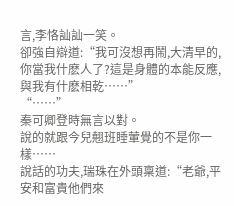言,李恪訕訕一笑。
卻強自辯道:“我可沒想再鬧,大清早的,你當我什麽人了?這是身體的本能反應,與我有什麽相乾……”
“……”
秦可卿登時無言以對。
說的就跟今兒翹班睡葷覺的不是你一樣……
說話的功夫,瑞珠在外頭稟道:“老爺,平安和富貴他們來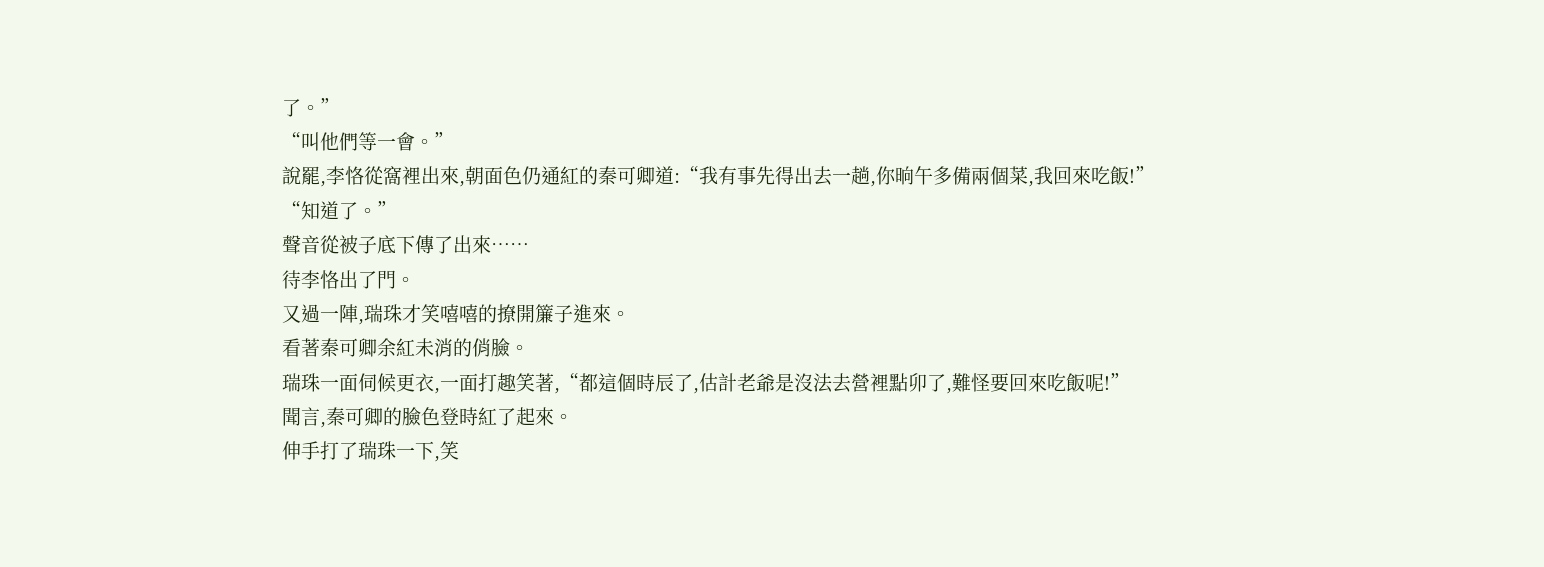了。”
“叫他們等一會。”
說罷,李恪從窩裡出來,朝面色仍通紅的秦可卿道:“我有事先得出去一趟,你晌午多備兩個菜,我回來吃飯!”
“知道了。”
聲音從被子底下傳了出來……
待李恪出了門。
又過一陣,瑞珠才笑嘻嘻的撩開簾子進來。
看著秦可卿余紅未消的俏臉。
瑞珠一面伺候更衣,一面打趣笑著,“都這個時辰了,估計老爺是沒法去營裡點卯了,難怪要回來吃飯呢!”
聞言,秦可卿的臉色登時紅了起來。
伸手打了瑞珠一下,笑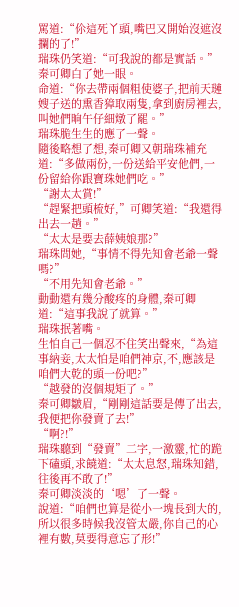罵道:“伱這死丫頭,嘴巴又開始沒遮沒攔的了!”
瑞珠仍笑道:“可我說的都是實話。”
秦可卿白了她一眼。
命道:“你去帶兩個粗使婆子,把前天璉嫂子送的熏香獐取兩隻,拿到廚房裡去,叫她們晌午仔細燉了罷。”
瑞珠脆生生的應了一聲。
隨後略想了想,秦可卿又朝瑞珠補充道:“多做兩份,一份送給平安他們,一份留給你跟寶珠她們吃。”
“謝太太賞!”
“趕緊把頭梳好,”可卿笑道:“我還得出去一趟。”
“太太是要去薛姨娘那?”
瑞珠問她,“事情不得先知會老爺一聲嗎?”
“不用先知會老爺。”
動動還有幾分酸疼的身體,秦可卿道:“這事我說了就算。”
瑞珠抿著嘴。
生怕自己一個忍不住笑出聲來,“為這事納妾,太太怕是咱們神京,不,應該是咱們大乾的頭一份吧?”
“越發的沒個規矩了。”
秦可卿皺眉,“剛剛這話要是傳了出去,我便把你發賣了去!”
“啊?!”
瑞珠聽到“發賣”二字,一激靈,忙的跪下磕頭,求饒道:“太太息怒,瑞珠知錯,往後再不敢了!”
秦可卿淡淡的‘嗯’了一聲。
說道:“咱們也算是從小一塊長到大的,所以很多時候我沒管太嚴,你自己的心裡有數,莫要得意忘了形!”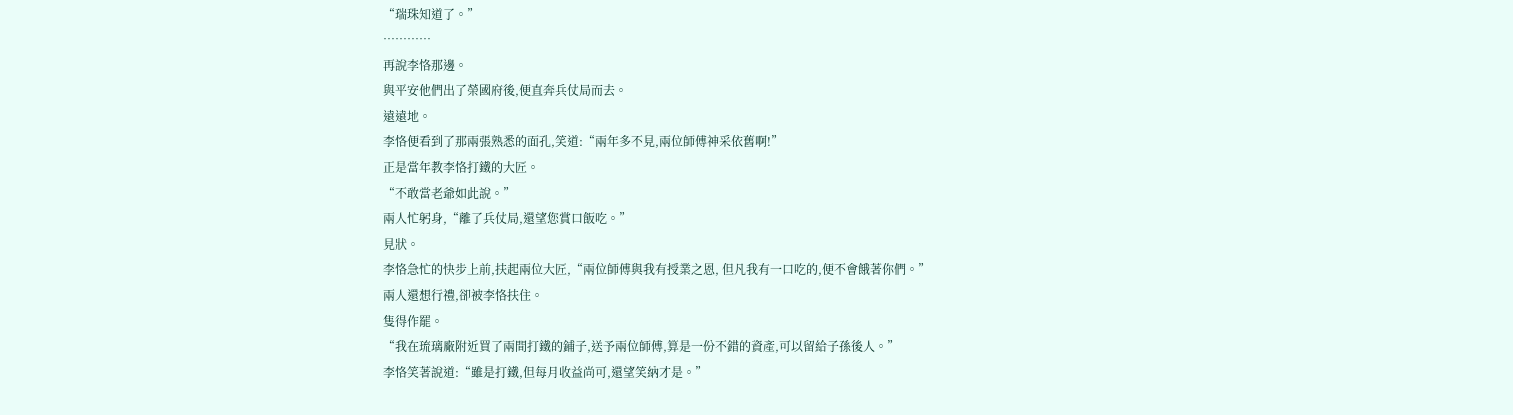“瑞珠知道了。”
…………
再說李恪那邊。
與平安他們出了榮國府後,便直奔兵仗局而去。
遠遠地。
李恪便看到了那兩張熟悉的面孔,笑道:“兩年多不見,兩位師傅神采依舊啊!”
正是當年教李恪打鐵的大匠。
“不敢當老爺如此說。”
兩人忙躬身,“離了兵仗局,還望您賞口飯吃。”
見狀。
李恪急忙的快步上前,扶起兩位大匠,“兩位師傅與我有授業之恩, 但凡我有一口吃的,便不會餓著你們。”
兩人還想行禮,卻被李恪扶住。
隻得作罷。
“我在琉璃廠附近買了兩間打鐵的鋪子,送予兩位師傅,算是一份不錯的資產,可以留給子孫後人。”
李恪笑著說道:“雖是打鐵,但每月收益尚可,還望笑納才是。”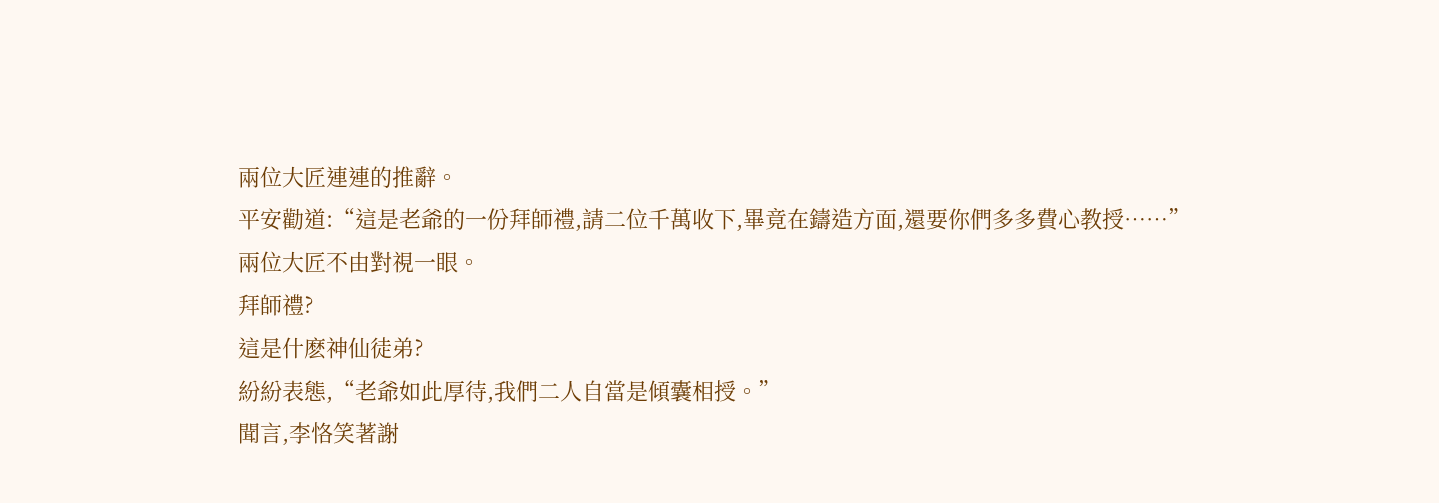兩位大匠連連的推辭。
平安勸道:“這是老爺的一份拜師禮,請二位千萬收下,畢竟在鑄造方面,還要你們多多費心教授……”
兩位大匠不由對視一眼。
拜師禮?
這是什麽神仙徒弟?
紛紛表態,“老爺如此厚待,我們二人自當是傾囊相授。”
聞言,李恪笑著謝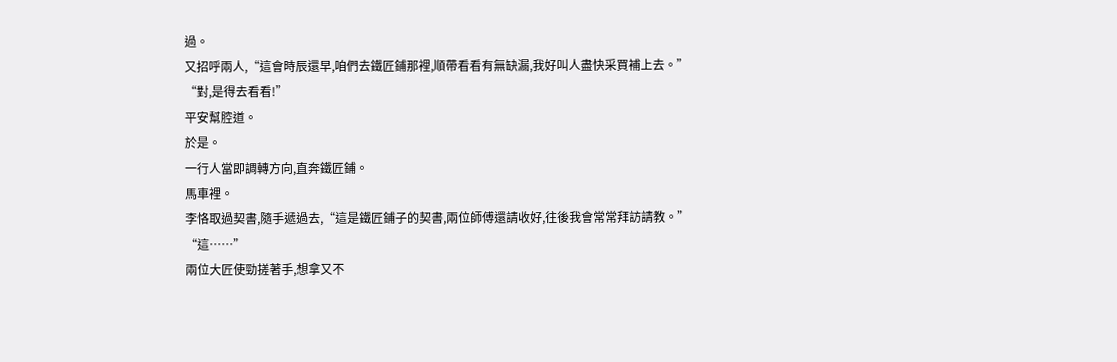過。
又招呼兩人,“這會時辰還早,咱們去鐵匠鋪那裡,順帶看看有無缺漏,我好叫人盡快采買補上去。”
“對,是得去看看!”
平安幫腔道。
於是。
一行人當即調轉方向,直奔鐵匠鋪。
馬車裡。
李恪取過契書,隨手遞過去,“這是鐵匠鋪子的契書,兩位師傅還請收好,往後我會常常拜訪請教。”
“這……”
兩位大匠使勁搓著手,想拿又不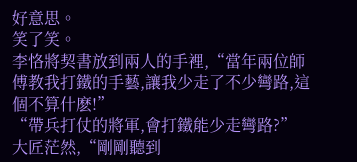好意思。
笑了笑。
李恪將契書放到兩人的手裡,“當年兩位師傅教我打鐵的手藝,讓我少走了不少彎路,這個不算什麽!”
“帶兵打仗的將軍,會打鐵能少走彎路?”
大匠茫然,“剛剛聽到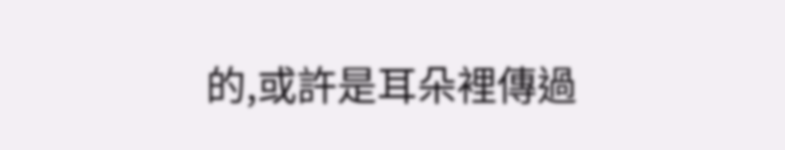的,或許是耳朵裡傳過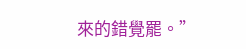來的錯覺罷。”